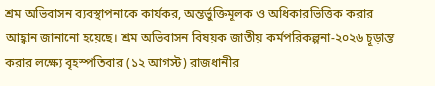শ্রম অভিবাসন ব্যবস্থাপনাকে কার্যকর, অন্তর্ভুক্তিমূলক ও অধিকারভিত্তিক করার আহ্বান জানানো হয়েছে। শ্রম অভিবাসন বিষয়ক জাতীয় কর্মপরিকল্পনা-২০২৬ চূড়ান্ত করার লক্ষ্যে বৃহস্পতিবার (১২ আগস্ট) রাজধানীর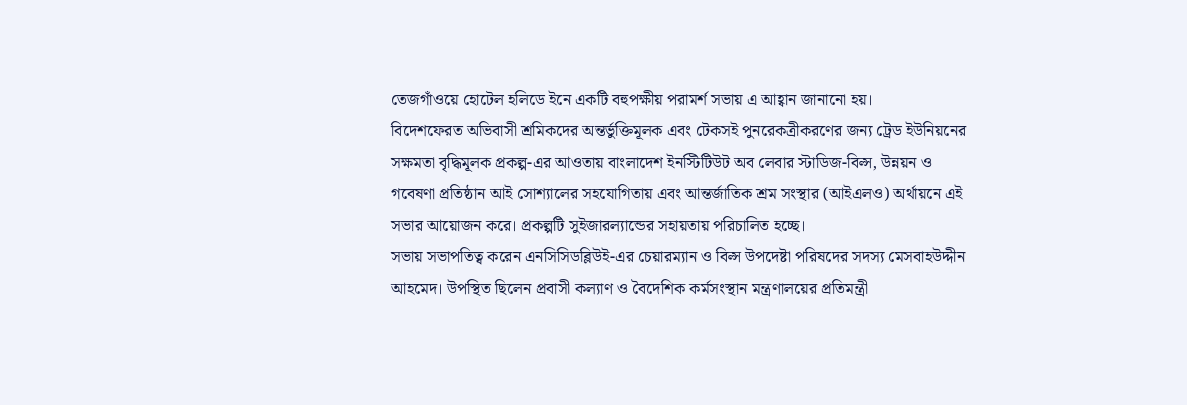তেজগাঁওয়ে হোটেল হলিডে ইনে একটি বহুপক্ষীয় পরামর্শ সভায় এ আহ্বান জানানো হয়।
বিদেশফেরত অভিবাসী শ্রমিকদের অন্তর্ভুক্তিমূলক এবং টেকসই পুনরেকত্রীকরণের জন্য ট্রেড ইউনিয়নের সক্ষমতা বৃদ্ধিমূলক প্রকল্প-এর আওতায় বাংলাদেশ ইনস্টিটিউট অব লেবার স্টাডিজ-বিল্স, উন্নয়ন ও গবেষণা প্রতিষ্ঠান আই সোশ্যালের সহযোগিতায় এবং আন্তর্জাতিক শ্রম সংস্থার (আইএলও) অর্থায়নে এই সভার আয়োজন করে। প্রকল্পটি সুইজারল্যান্ডের সহায়তায় পরিচালিত হচ্ছে।
সভায় সভাপতিত্ব করেন এনসিসিডব্লিউই-এর চেয়ারম্যান ও বিল্স উপদেষ্টা পরিষদের সদস্য মেসবাহউদ্দীন আহমেদ। উপস্থিত ছিলেন প্রবাসী কল্যাণ ও বৈদেশিক কর্মসংস্থান মন্ত্রণালয়ের প্রতিমন্ত্রী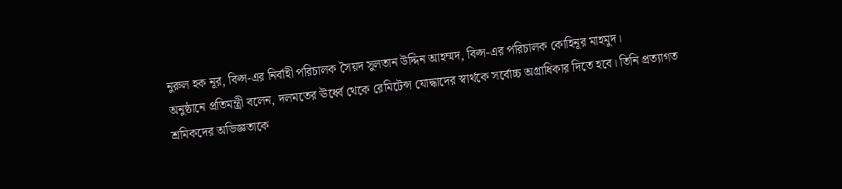নুরুল হক নূর, বিল্স-এর নির্বাহী পরিচালক সৈয়দ সুলতান উদ্দিন আহম্মদ, বিল্স-এর পরিচালক কোহিনূর মাহমুদ।
অনুষ্ঠানে প্রতিমন্ত্রী বলেন, দলমতের ঊর্ধ্বে থেকে রেমিটেন্স যোদ্ধাদের স্বার্থকে সর্বোচ্চ অগ্রাধিকার দিতে হবে। তিনি প্রত্যাগত শ্রমিকদের অভিজ্ঞতাকে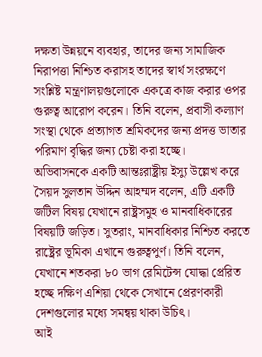দক্ষতা উন্নয়নে ব্যবহার, তাদের জন্য সামাজিক নিরাপত্তা নিশ্চিত করাসহ তাদের স্বার্থ সংরক্ষণে সংশ্লিষ্ট মন্ত্রণালয়গুলোকে একত্রে কাজ করার ওপর গুরুত্ব আরোপ করেন। তিনি বলেন, প্রবাসী কল্যাণ সংস্থা থেকে প্রত্যাগত শ্রমিকদের জন্য প্রদত্ত ভাতার পরিমাণ বৃদ্ধির জন্য চেষ্টা করা হচ্ছে।
অভিবাসনকে একটি আন্তঃরাষ্ট্রীয় ইস্যু উল্লেখ করে সৈয়দ সুলতান উদ্দিন আহম্মদ বলেন, এটি একটি জটিল বিষয় যেখানে রাষ্ট্রসমুহ ও মানবাধিকারের বিষয়টি জড়িত। সুতরাং, মানবাধিকার নিশ্চিত করতে রাষ্ট্রের ভূমিকা এখানে গুরুত্বপুর্ণ। তিনি বলেন, যেখানে শতকরা ৮০ ভাগ রেমিটেন্স যোদ্ধা প্রেরিত হচ্ছে দক্ষিণ এশিয়া থেকে সেখানে প্রেরণকারী দেশগুলোর মধ্যে সমন্বয় থাকা উচিৎ।
আই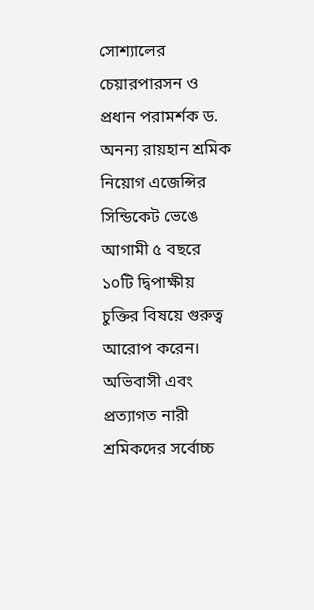সোশ্যালের চেয়ারপারসন ও প্রধান পরামর্শক ড. অনন্য রায়হান শ্রমিক নিয়োগ এজেন্সির সিন্ডিকেট ভেঙে আগামী ৫ বছরে ১০টি দ্বিপাক্ষীয় চুক্তির বিষয়ে গুরুত্ব আরোপ করেন। অভিবাসী এবং প্রত্যাগত নারী শ্রমিকদের সর্বোচ্চ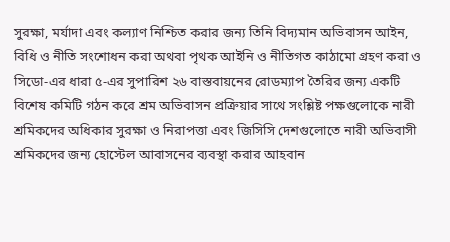সুরক্ষা, মর্যাদা এবং কল্যাণ নিশ্চিত করার জন্য তিনি বিদ্যমান অভিবাসন আইন, বিধি ও নীতি সংশোধন করা অথবা পৃথক আইনি ও নীতিগত কাঠামো গ্রহণ করা ও সিডো-এর ধারা ৫-এর সুপারিশ ২৬ বাস্তবায়নের রোডম্যাপ তৈরির জন্য একটি বিশেষ কমিটি গঠন করে শ্রম অভিবাসন প্রক্রিয়ার সাথে সংশ্লিষ্ট পক্ষগুলোকে নারী শ্রমিকদের অধিকার সুরক্ষা ও নিরাপত্তা এবং জিসিসি দেশগুলোতে নারী অভিবাসী শ্রমিকদের জন্য হোস্টেল আবাসনের ব্যবস্থা করার আহবান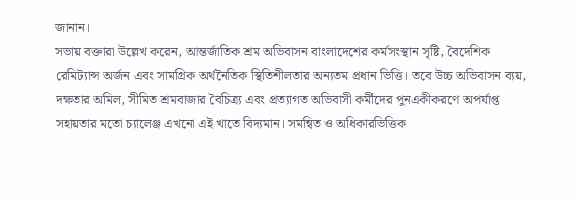জানান।
সভায় বক্তারা উল্লেখ করেন, আন্তর্জাতিক শ্রম অভিবাসন বাংলাদেশের কর্মসংস্থান সৃষ্টি, বৈদেশিক রেমিট্যান্স অর্জন এবং সামগ্রিক অর্থনৈতিক স্থিতিশীলতার অন্যতম প্রধান ভিত্তি। তবে উচ্চ অভিবাসন ব্যয়, দক্ষতার অমিল, সীমিত শ্রমবাজার বৈচিত্র্য এবং প্রত্যাগত অভিবাসী কর্মীদের পুনএকীকরণে অপর্যাপ্ত সহায়তার মতো চ্যালেঞ্জ এখনো এই খাতে বিদ্যমান। সমন্বিত ও অধিকারভিত্তিক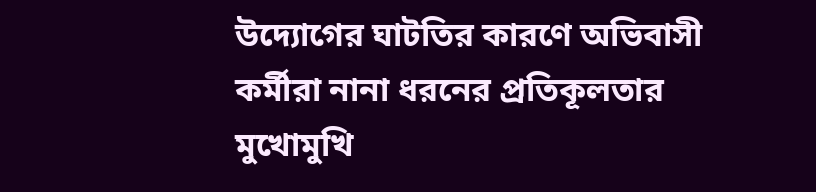উদ্যোগের ঘাটতির কারণে অভিবাসী কর্মীরা নানা ধরনের প্রতিকূলতার মুখোমুখি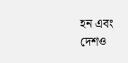হন এবং দেশও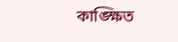কাঙ্ক্ষিত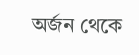অর্জন থেকে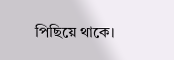পিছিয়ে থাকে।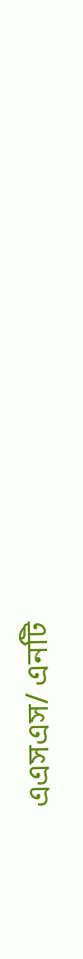এএসএস/ এনটি